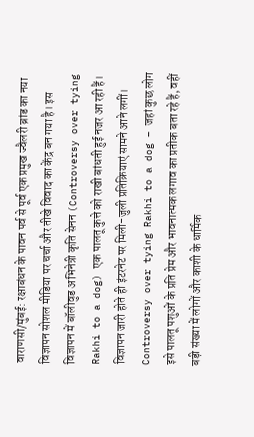वाराणसी/मुंबई: रक्षाबंधन के पावन पर्व से पूर्व एक प्रमुख ज्वैलरी ब्रांड का नया विज्ञापन सोशल मीडिया पर चर्चा और तीखे विवाद का केंद्र बन गया है। इस विज्ञापन में बॉलीवुड अभिनेत्री कृति सेनन (Controversy over tying Rakhi to a dog) एक पालतू कुत्ते को राखी बांधती हुई नजर आ रही हैं। विज्ञापन जारी होते ही इंटरनेट पर मिली-जुली प्रतिक्रियाएं सामने आने लगीं।
Controversy over tying Rakhi to a dog – जहां कुछ लोग इसे पालतू पशुओं के प्रति प्रेम और भावनात्मक लगाव का प्रतीक बता रहे हैं, वहीं बड़ी संख्या में लोगों और काशी के धार्मिक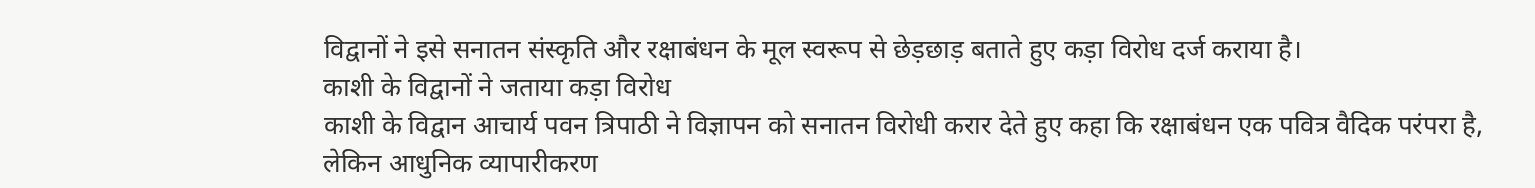विद्वानों ने इसे सनातन संस्कृति और रक्षाबंधन के मूल स्वरूप से छेड़छाड़ बताते हुए कड़ा विरोध दर्ज कराया है।
काशी के विद्वानों ने जताया कड़ा विरोध
काशी के विद्वान आचार्य पवन त्रिपाठी ने विज्ञापन को सनातन विरोधी करार देते हुए कहा कि रक्षाबंधन एक पवित्र वैदिक परंपरा है, लेकिन आधुनिक व्यापारीकरण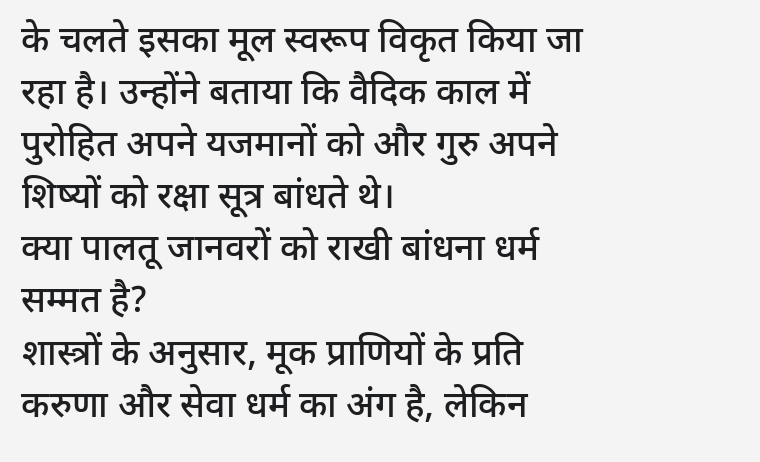के चलते इसका मूल स्वरूप विकृत किया जा रहा है। उन्होंने बताया कि वैदिक काल में पुरोहित अपने यजमानों को और गुरु अपने शिष्यों को रक्षा सूत्र बांधते थे।
क्या पालतू जानवरों को राखी बांधना धर्म सम्मत है?
शास्त्रों के अनुसार, मूक प्राणियों के प्रति करुणा और सेवा धर्म का अंग है, लेकिन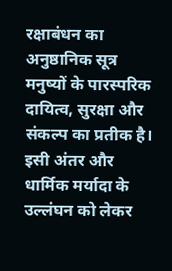रक्षाबंधन का अनुष्ठानिक सूत्र मनुष्यों के पारस्परिक दायित्व, सुरक्षा और संकल्प का प्रतीक है। इसी अंतर और धार्मिक मर्यादा के उल्लंघन को लेकर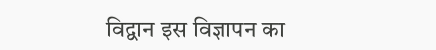विद्वान इस विज्ञापन का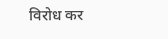विरोध कर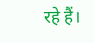रहे हैं।